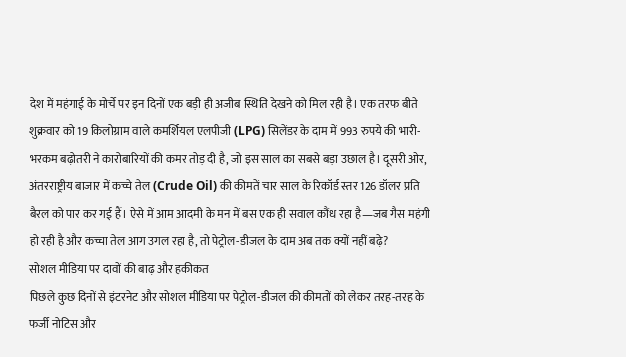देश में महंगाई के मोर्चे पर इन दिनों एक बड़ी ही अजीब स्थिति देखने को मिल रही है। एक तरफ बीते शुक्रवार को 19 किलोग्राम वाले कमर्शियल एलपीजी (LPG) सिलेंडर के दाम में 993 रुपये की भारी-भरकम बढ़ोतरी ने कारोबारियों की कमर तोड़ दी है, जो इस साल का सबसे बड़ा उछाल है। दूसरी ओर, अंतरराष्ट्रीय बाजार में कच्चे तेल (Crude Oil) की कीमतें चार साल के रिकॉर्ड स्तर 126 डॉलर प्रति बैरल को पार कर गई हैं। ऐसे में आम आदमी के मन में बस एक ही सवाल कौंध रहा है—जब गैस महंगी हो रही है और कच्चा तेल आग उगल रहा है, तो पेट्रोल-डीजल के दाम अब तक क्यों नहीं बढ़े?
सोशल मीडिया पर दावों की बाढ़ और हकीकत
पिछले कुछ दिनों से इंटरनेट और सोशल मीडिया पर पेट्रोल-डीजल की कीमतों को लेकर तरह-तरह के फर्जी नोटिस और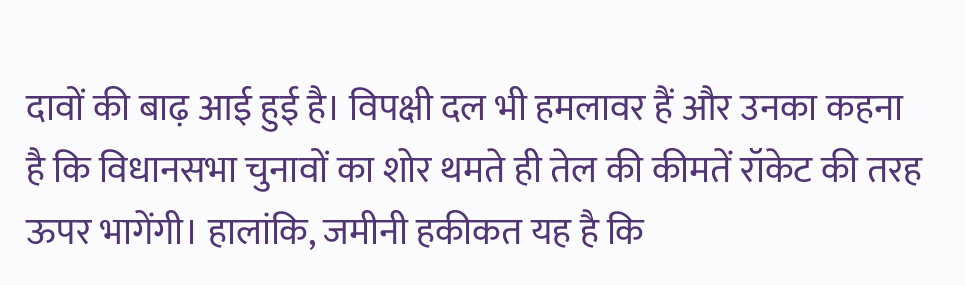दावों की बाढ़ आई हुई है। विपक्षी दल भी हमलावर हैं और उनका कहना है कि विधानसभा चुनावों का शोर थमते ही तेल की कीमतें रॉकेट की तरह ऊपर भागेंगी। हालांकि, जमीनी हकीकत यह है कि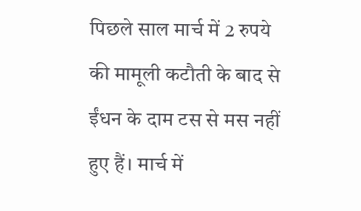पिछले साल मार्च में 2 रुपये की मामूली कटौती के बाद से ईंधन के दाम टस से मस नहीं हुए हैं। मार्च में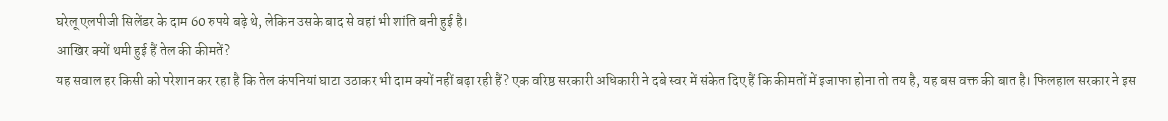घरेलू एलपीजी सिलेंडर के दाम 60 रुपये बढ़े थे, लेकिन उसके बाद से वहां भी शांति बनी हुई है।
आखिर क्यों थमी हुई हैं तेल की कीमतें?
यह सवाल हर किसी को परेशान कर रहा है कि तेल कंपनियां घाटा उठाकर भी दाम क्यों नहीं बढ़ा रही हैं? एक वरिष्ठ सरकारी अधिकारी ने दबे स्वर में संकेत दिए हैं कि कीमतों में इजाफा होना तो तय है, यह बस वक्त की बात है। फिलहाल सरकार ने इस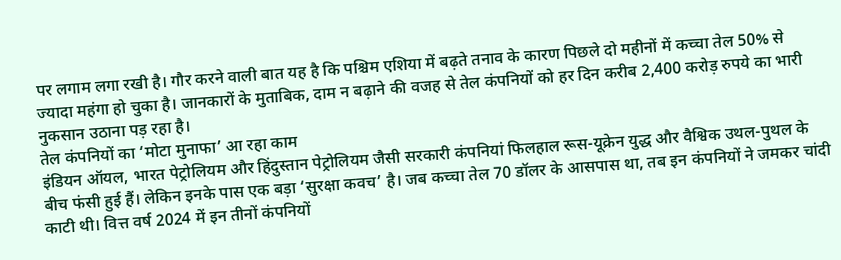पर लगाम लगा रखी है। गौर करने वाली बात यह है कि पश्चिम एशिया में बढ़ते तनाव के कारण पिछले दो महीनों में कच्चा तेल 50% से ज्यादा महंगा हो चुका है। जानकारों के मुताबिक, दाम न बढ़ाने की वजह से तेल कंपनियों को हर दिन करीब 2,400 करोड़ रुपये का भारी नुकसान उठाना पड़ रहा है।
तेल कंपनियों का ‘मोटा मुनाफा’ आ रहा काम
इंडियन ऑयल, भारत पेट्रोलियम और हिंदुस्तान पेट्रोलियम जैसी सरकारी कंपनियां फिलहाल रूस-यूक्रेन युद्ध और वैश्विक उथल-पुथल के बीच फंसी हुई हैं। लेकिन इनके पास एक बड़ा ‘सुरक्षा कवच’ है। जब कच्चा तेल 70 डॉलर के आसपास था, तब इन कंपनियों ने जमकर चांदी काटी थी। वित्त वर्ष 2024 में इन तीनों कंपनियों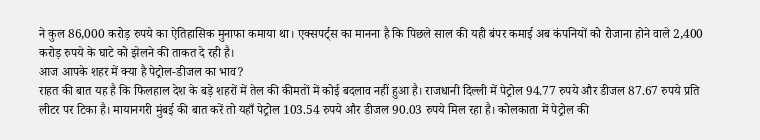ने कुल 86,000 करोड़ रुपये का ऐतिहासिक मुनाफा कमाया था। एक्सपर्ट्स का मानना है कि पिछले साल की यही बंपर कमाई अब कंपनियों को रोजाना होने वाले 2,400 करोड़ रुपये के घाटे को झेलने की ताकत दे रही है।
आज आपके शहर में क्या है पेट्रोल-डीजल का भाव?
राहत की बात यह है कि फिलहाल देश के बड़े शहरों में तेल की कीमतों में कोई बदलाव नहीं हुआ है। राजधानी दिल्ली में पेट्रोल 94.77 रुपये और डीजल 87.67 रुपये प्रति लीटर पर टिका है। मायानगरी मुंबई की बात करें तो यहाँ पेट्रोल 103.54 रुपये और डीजल 90.03 रुपये मिल रहा है। कोलकाता में पेट्रोल की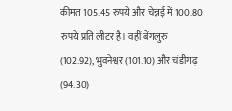कीमत 105.45 रुपये और चेन्नई में 100.80 रुपये प्रति लीटर है। वहीं बेंगलुरु (102.92), भुवनेश्वर (101.10) और चंडीगढ़ (94.30)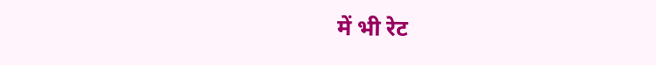में भी रेट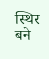स्थिर बने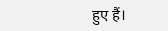हुए हैं।